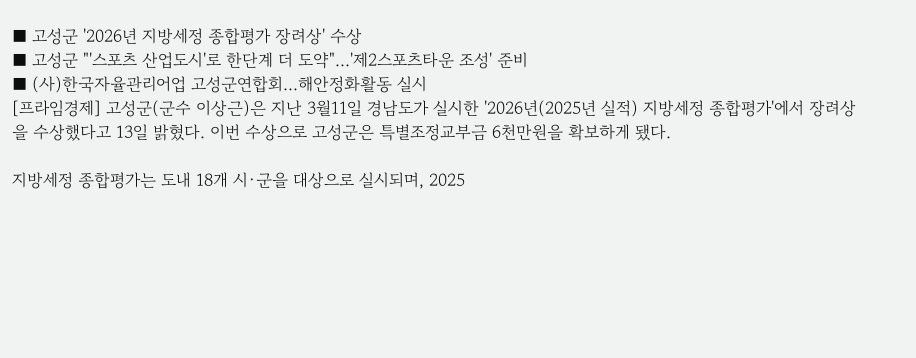■ 고성군 '2026년 지방세정 종합평가 장려상' 수상
■ 고성군 "'스포츠 산업도시'로 한단계 더 도약"...'제2스포츠타운 조성' 준비
■ (사)한국자율관리어업 고성군연합회...해안정화활동 실시
[프라임경제] 고성군(군수 이상근)은 지난 3월11일 경남도가 실시한 '2026년(2025년 실적) 지방세정 종합평가'에서 장려상을 수상했다고 13일 밝혔다. 이번 수상으로 고성군은 특별조정교부금 6천만원을 확보하게 됐다.

지방세정 종합평가는 도내 18개 시·군을 대상으로 실시되며, 2025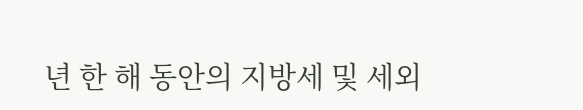년 한 해 동안의 지방세 및 세외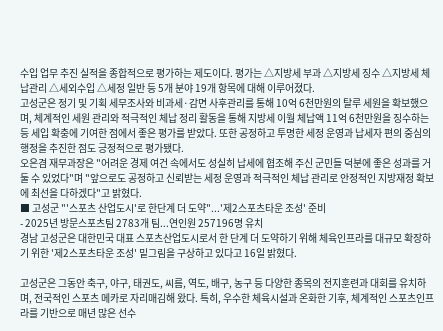수입 업무 추진 실적을 종합적으로 평가하는 제도이다. 평가는 △지방세 부과 △지방세 징수 △지방세 체납관리 △세외수입 △세정 일반 등 5개 분야 19개 항목에 대해 이루어졌다.
고성군은 정기 및 기획 세무조사와 비과세·감면 사후관리를 통해 10억 6천만원의 탈루 세원을 확보했으며, 체계적인 세원 관리와 적극적인 체납 정리 활동을 통해 지방세 이월 체납액 11억 6천만원을 징수하는 등 세입 확충에 기여한 점에서 좋은 평가를 받았다. 또한 공정하고 투명한 세정 운영과 납세자 편의 중심의 행정을 추진한 점도 긍정적으로 평가됐다.
오은겸 재무과장은 "어려운 경제 여건 속에서도 성실히 납세에 협조해 주신 군민들 덕분에 좋은 성과를 거둘 수 있었다"며 "앞으로도 공정하고 신뢰받는 세정 운영과 적극적인 체납 관리로 안정적인 지방재정 확보에 최선을 다하겠다"고 밝혔다.
■ 고성군 "'스포츠 산업도시'로 한단계 더 도약"...'제2스포츠타운 조성' 준비
- 2025년 방문스포츠팀 2783개 팀...연인원 257196명 유치
경남 고성군은 대한민국 대표 스포츠산업도시로서 한 단계 더 도약하기 위해 체육인프라를 대규모 확장하기 위한 '제2스포츠타운 조성' 밑그림을 구상하고 있다고 16일 밝혔다.

고성군은 그동안 축구, 야구, 태권도, 씨름, 역도, 배구, 농구 등 다양한 종목의 전지훈련과 대회를 유치하며, 전국적인 스포츠 메카로 자리매김해 왔다. 특히, 우수한 체육시설과 온화한 기후, 체계적인 스포츠인프라를 기반으로 매년 많은 선수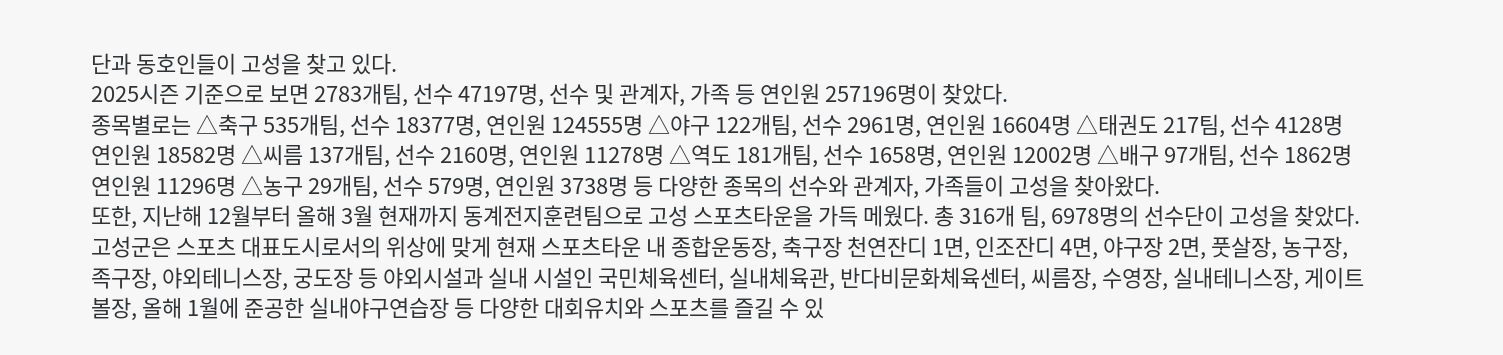단과 동호인들이 고성을 찾고 있다.
2025시즌 기준으로 보면 2783개팀, 선수 47197명, 선수 및 관계자, 가족 등 연인원 257196명이 찾았다.
종목별로는 △축구 535개팀, 선수 18377명, 연인원 124555명 △야구 122개팀, 선수 2961명, 연인원 16604명 △태권도 217팀, 선수 4128명 연인원 18582명 △씨름 137개팀, 선수 2160명, 연인원 11278명 △역도 181개팀, 선수 1658명, 연인원 12002명 △배구 97개팀, 선수 1862명 연인원 11296명 △농구 29개팀, 선수 579명, 연인원 3738명 등 다양한 종목의 선수와 관계자, 가족들이 고성을 찾아왔다.
또한, 지난해 12월부터 올해 3월 현재까지 동계전지훈련팀으로 고성 스포츠타운을 가득 메웠다. 총 316개 팀, 6978명의 선수단이 고성을 찾았다.
고성군은 스포츠 대표도시로서의 위상에 맞게 현재 스포츠타운 내 종합운동장, 축구장 천연잔디 1면, 인조잔디 4면, 야구장 2면, 풋살장, 농구장, 족구장, 야외테니스장, 궁도장 등 야외시설과 실내 시설인 국민체육센터, 실내체육관, 반다비문화체육센터, 씨름장, 수영장, 실내테니스장, 게이트볼장, 올해 1월에 준공한 실내야구연습장 등 다양한 대회유치와 스포츠를 즐길 수 있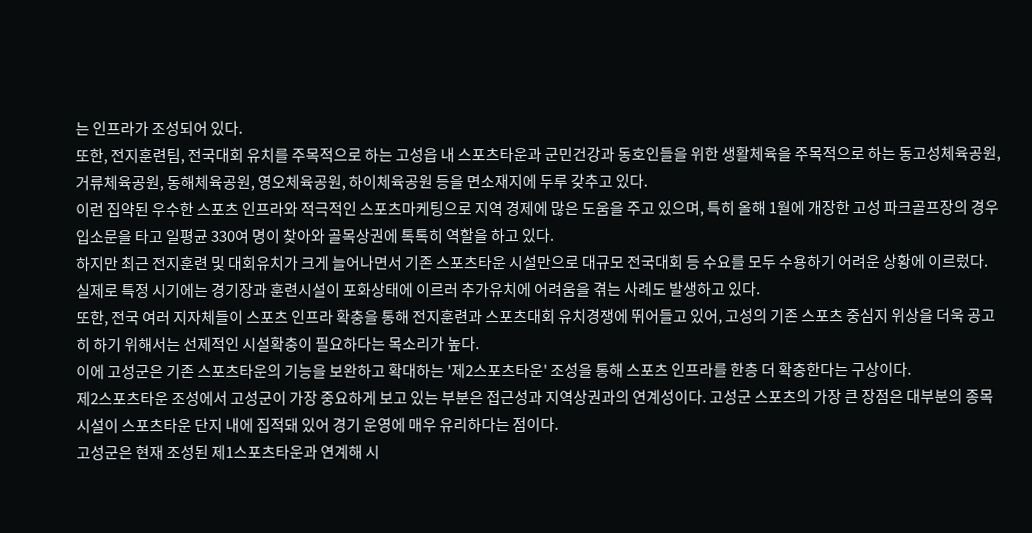는 인프라가 조성되어 있다.
또한, 전지훈련팀, 전국대회 유치를 주목적으로 하는 고성읍 내 스포츠타운과 군민건강과 동호인들을 위한 생활체육을 주목적으로 하는 동고성체육공원, 거류체육공원, 동해체육공원, 영오체육공원, 하이체육공원 등을 면소재지에 두루 갖추고 있다.
이런 집약된 우수한 스포츠 인프라와 적극적인 스포츠마케팅으로 지역 경제에 많은 도움을 주고 있으며, 특히 올해 1월에 개장한 고성 파크골프장의 경우 입소문을 타고 일평균 330여 명이 찾아와 골목상권에 톡톡히 역할을 하고 있다.
하지만 최근 전지훈련 및 대회유치가 크게 늘어나면서 기존 스포츠타운 시설만으로 대규모 전국대회 등 수요를 모두 수용하기 어려운 상황에 이르렀다. 실제로 특정 시기에는 경기장과 훈련시설이 포화상태에 이르러 추가유치에 어려움을 겪는 사례도 발생하고 있다.
또한, 전국 여러 지자체들이 스포츠 인프라 확충을 통해 전지훈련과 스포츠대회 유치경쟁에 뛰어들고 있어, 고성의 기존 스포츠 중심지 위상을 더욱 공고히 하기 위해서는 선제적인 시설확충이 필요하다는 목소리가 높다.
이에 고성군은 기존 스포츠타운의 기능을 보완하고 확대하는 '제2스포츠타운' 조성을 통해 스포츠 인프라를 한층 더 확충한다는 구상이다.
제2스포츠타운 조성에서 고성군이 가장 중요하게 보고 있는 부분은 접근성과 지역상권과의 연계성이다. 고성군 스포츠의 가장 큰 장점은 대부분의 종목 시설이 스포츠타운 단지 내에 집적돼 있어 경기 운영에 매우 유리하다는 점이다.
고성군은 현재 조성된 제1스포츠타운과 연계해 시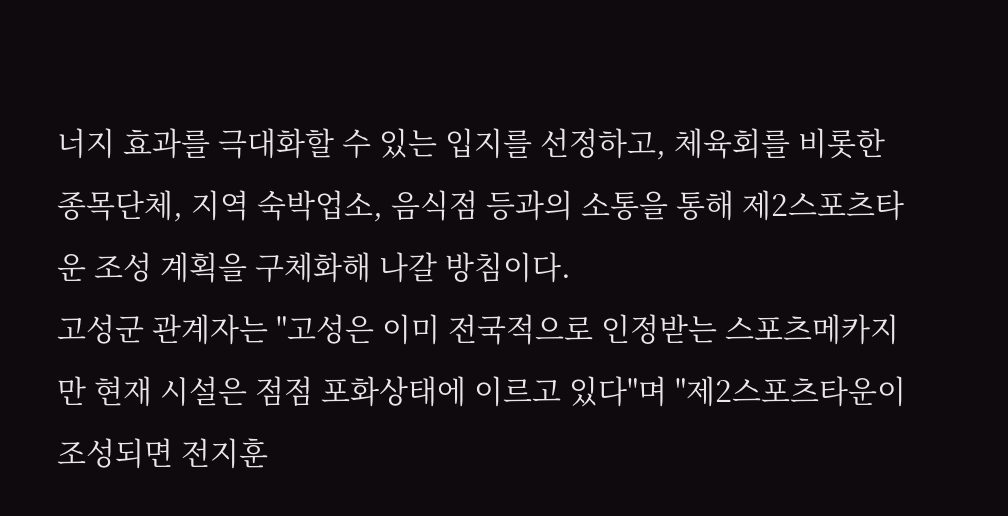너지 효과를 극대화할 수 있는 입지를 선정하고, 체육회를 비롯한 종목단체, 지역 숙박업소, 음식점 등과의 소통을 통해 제2스포츠타운 조성 계획을 구체화해 나갈 방침이다.
고성군 관계자는 "고성은 이미 전국적으로 인정받는 스포츠메카지만 현재 시설은 점점 포화상태에 이르고 있다"며 "제2스포츠타운이 조성되면 전지훈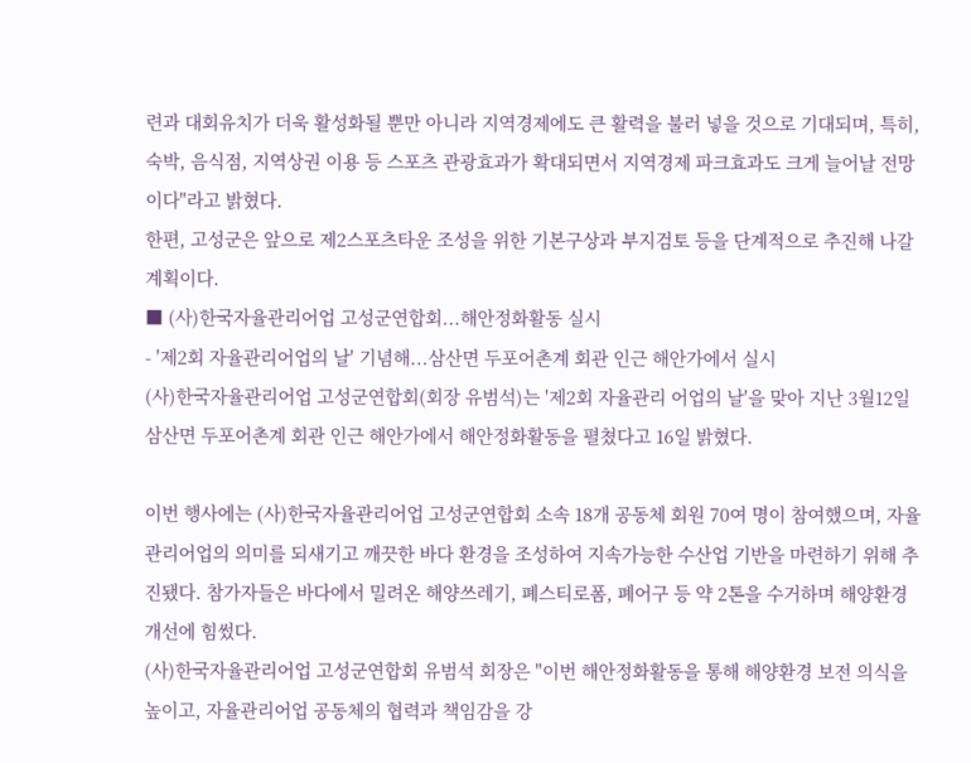련과 대회유치가 더욱 활성화될 뿐만 아니라 지역경제에도 큰 활력을 불러 넣을 것으로 기대되며, 특히, 숙박, 음식점, 지역상권 이용 등 스포츠 관광효과가 확대되면서 지역경제 파크효과도 크게 늘어날 전망이다"라고 밝혔다.
한편, 고성군은 앞으로 제2스포츠타운 조성을 위한 기본구상과 부지검토 등을 단계적으로 추진해 나갈 계획이다.
■ (사)한국자율관리어업 고성군연합회...해안정화활동 실시
- '제2회 자율관리어업의 날' 기념해...삼산면 두포어촌계 회관 인근 해안가에서 실시
(사)한국자율관리어업 고성군연합회(회장 유범석)는 '제2회 자율관리 어업의 날'을 맞아 지난 3월12일 삼산면 두포어촌계 회관 인근 해안가에서 해안정화활동을 펼쳤다고 16일 밝혔다.

이번 행사에는 (사)한국자율관리어업 고성군연합회 소속 18개 공동체 회원 70여 명이 참여했으며, 자율관리어업의 의미를 되새기고 깨끗한 바다 환경을 조성하여 지속가능한 수산업 기반을 마련하기 위해 추진됐다. 참가자들은 바다에서 밀려온 해양쓰레기, 폐스티로폼, 폐어구 등 약 2톤을 수거하며 해양환경 개선에 힘썼다.
(사)한국자율관리어업 고성군연합회 유범석 회장은 "이번 해안정화활동을 통해 해양환경 보전 의식을 높이고, 자율관리어업 공동체의 협력과 책임감을 강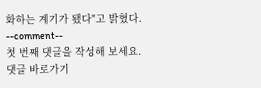화하는 계기가 됐다"고 밝혔다.
--comment--
첫 번째 댓글을 작성해 보세요.
댓글 바로가기